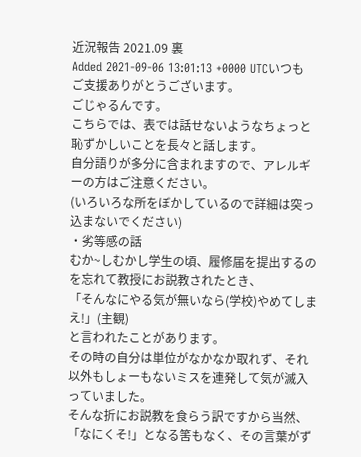近況報告 2021.09 裏
Added 2021-09-06 13:01:13 +0000 UTCいつもご支援ありがとうございます。
ごじゃるんです。
こちらでは、表では話せないようなちょっと恥ずかしいことを長々と話します。
自分語りが多分に含まれますので、アレルギーの方はご注意ください。
(いろいろな所をぼかしているので詳細は突っ込まないでください)
・劣等感の話
むか~しむかし学生の頃、履修届を提出するのを忘れて教授にお説教されたとき、
「そんなにやる気が無いなら(学校)やめてしまえ!」(主観)
と言われたことがあります。
その時の自分は単位がなかなか取れず、それ以外もしょーもないミスを連発して気が滅入っていました。
そんな折にお説教を食らう訳ですから当然、「なにくそ!」となる筈もなく、その言葉がず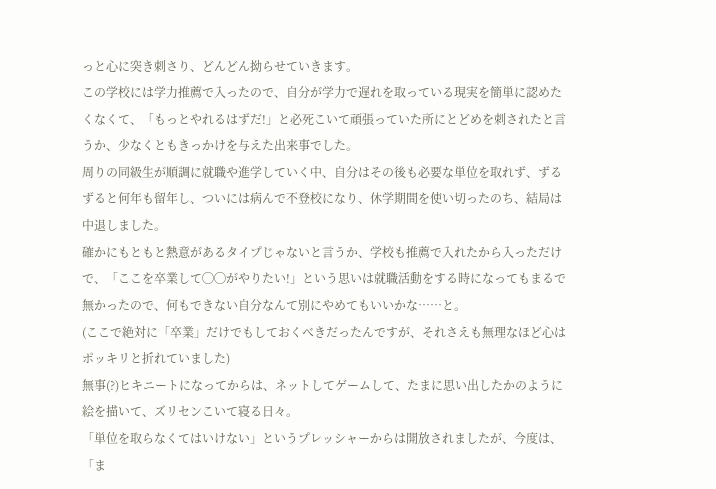っと心に突き刺さり、どんどん拗らせていきます。
この学校には学力推薦で入ったので、自分が学力で遅れを取っている現実を簡単に認めたくなくて、「もっとやれるはずだ!」と必死こいて頑張っていた所にとどめを刺されたと言うか、少なくともきっかけを与えた出来事でした。
周りの同級生が順調に就職や進学していく中、自分はその後も必要な単位を取れず、ずるずると何年も留年し、ついには病んで不登校になり、休学期間を使い切ったのち、結局は中退しました。
確かにもともと熱意があるタイプじゃないと言うか、学校も推薦で入れたから入っただけで、「ここを卒業して◯◯がやりたい!」という思いは就職活動をする時になってもまるで無かったので、何もできない自分なんて別にやめてもいいかな……と。
(ここで絶対に「卒業」だけでもしておくべきだったんですが、それさえも無理なほど心はポッキリと折れていました)
無事(?)ヒキニートになってからは、ネットしてゲームして、たまに思い出したかのように絵を描いて、ズリセンこいて寝る日々。
「単位を取らなくてはいけない」というプレッシャーからは開放されましたが、今度は、「ま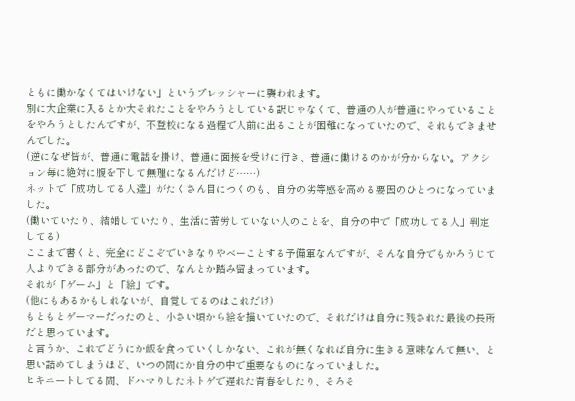ともに働かなくてはいけない」というプレッシャーに襲われます。
別に大企業に入るとか大それたことをやろうとしている訳じゃなくて、普通の人が普通にやっていることをやろうとしたんですが、不登校になる過程で人前に出ることが困難になっていたので、それもできませんでした。
(逆になぜ皆が、普通に電話を掛け、普通に面接を受けに行き、普通に働けるのかが分からない。アクション毎に絶対に腹を下して無理になるんだけど……)
ネットで「成功してる人達」がたくさん目につくのも、自分の劣等感を高める要因のひとつになっていました。
(働いていたり、結婚していたり、生活に苦労していない人のことを、自分の中で「成功してる人」判定してる)
ここまで書くと、完全にどこぞでいきなりやべーことする予備軍なんですが、そんな自分でもかろうじて人よりできる部分があったので、なんとか踏み留まっています。
それが「ゲーム」と「絵」です。
(他にもあるかもしれないが、自覚してるのはこれだけ)
もともとゲーマーだったのと、小さい頃から絵を描いていたので、それだけは自分に残された最後の長所だと思っています。
と言うか、これでどうにか飯を食っていくしかない、これが無くなれば自分に生きる意味なんて無い、と思い詰めてしまうほど、いつの間にか自分の中で重要なものになっていました。
ヒキニートしてる間、ドハマりしたネトゲで遅れた青春をしたり、そろそ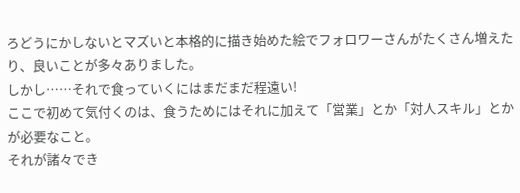ろどうにかしないとマズいと本格的に描き始めた絵でフォロワーさんがたくさん増えたり、良いことが多々ありました。
しかし……それで食っていくにはまだまだ程遠い!
ここで初めて気付くのは、食うためにはそれに加えて「営業」とか「対人スキル」とかが必要なこと。
それが諸々でき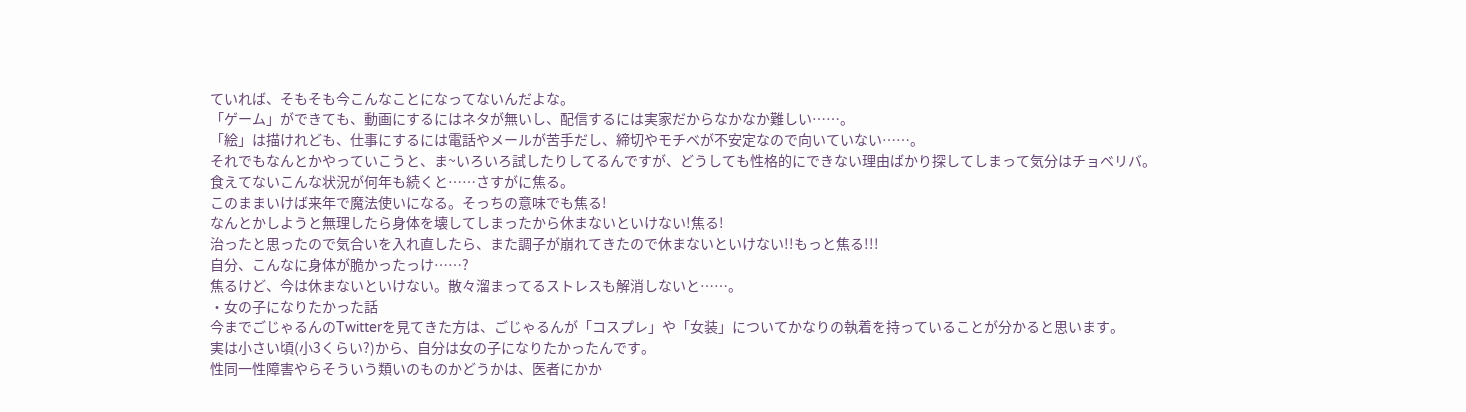ていれば、そもそも今こんなことになってないんだよな。
「ゲーム」ができても、動画にするにはネタが無いし、配信するには実家だからなかなか難しい……。
「絵」は描けれども、仕事にするには電話やメールが苦手だし、締切やモチベが不安定なので向いていない……。
それでもなんとかやっていこうと、ま~いろいろ試したりしてるんですが、どうしても性格的にできない理由ばかり探してしまって気分はチョベリバ。
食えてないこんな状況が何年も続くと……さすがに焦る。
このままいけば来年で魔法使いになる。そっちの意味でも焦る!
なんとかしようと無理したら身体を壊してしまったから休まないといけない!焦る!
治ったと思ったので気合いを入れ直したら、また調子が崩れてきたので休まないといけない!!もっと焦る!!!
自分、こんなに身体が脆かったっけ……?
焦るけど、今は休まないといけない。散々溜まってるストレスも解消しないと……。
・女の子になりたかった話
今までごじゃるんのTwitterを見てきた方は、ごじゃるんが「コスプレ」や「女装」についてかなりの執着を持っていることが分かると思います。
実は小さい頃(小3くらい?)から、自分は女の子になりたかったんです。
性同一性障害やらそういう類いのものかどうかは、医者にかか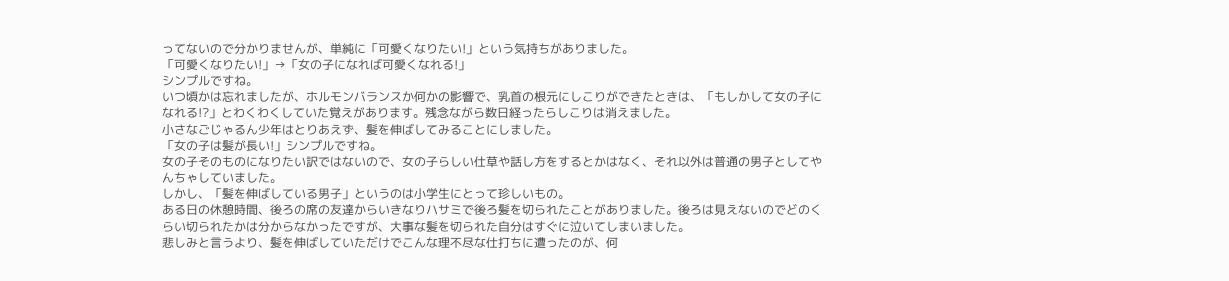ってないので分かりませんが、単純に「可愛くなりたい!」という気持ちがありました。
「可愛くなりたい!」→「女の子になれば可愛くなれる!」
シンプルですね。
いつ頃かは忘れましたが、ホルモンバランスか何かの影響で、乳首の根元にしこりができたときは、「もしかして女の子になれる!?」とわくわくしていた覚えがあります。残念ながら数日経ったらしこりは消えました。
小さなごじゃるん少年はとりあえず、髪を伸ばしてみることにしました。
「女の子は髪が長い!」シンプルですね。
女の子そのものになりたい訳ではないので、女の子らしい仕草や話し方をするとかはなく、それ以外は普通の男子としてやんちゃしていました。
しかし、「髪を伸ばしている男子」というのは小学生にとって珍しいもの。
ある日の休憩時間、後ろの席の友達からいきなりハサミで後ろ髪を切られたことがありました。後ろは見えないのでどのくらい切られたかは分からなかったですが、大事な髪を切られた自分はすぐに泣いてしまいました。
悲しみと言うより、髪を伸ばしていただけでこんな理不尽な仕打ちに遭ったのが、何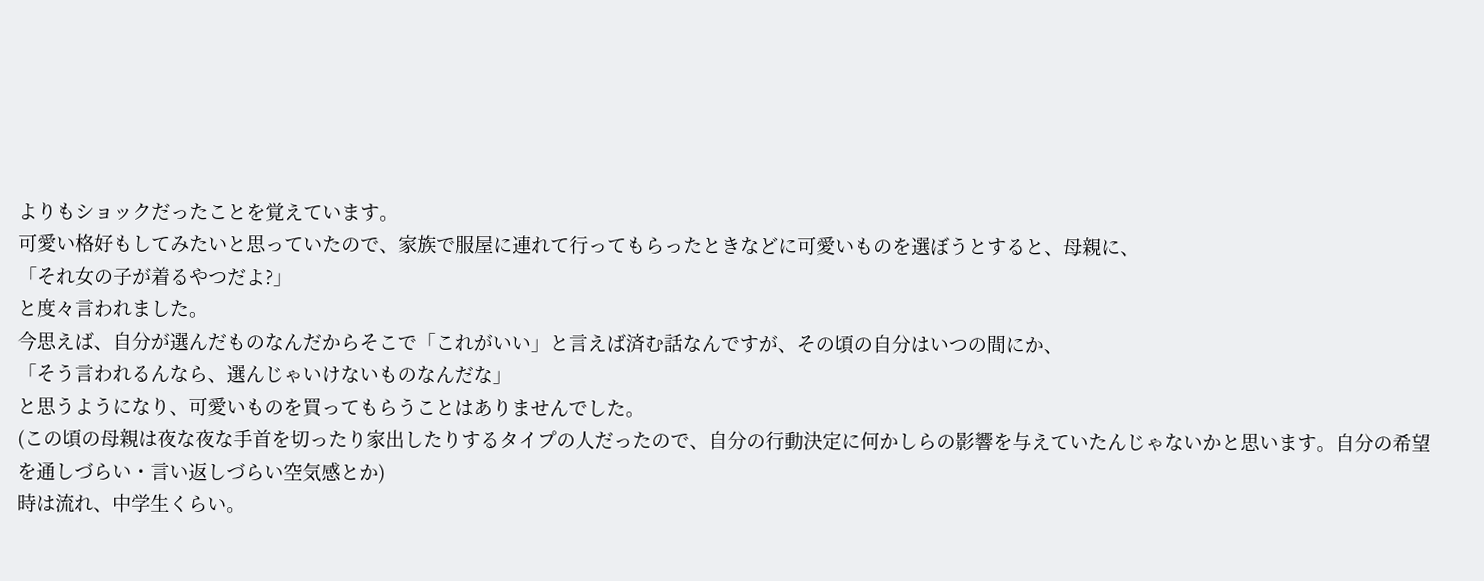よりもショックだったことを覚えています。
可愛い格好もしてみたいと思っていたので、家族で服屋に連れて行ってもらったときなどに可愛いものを選ぼうとすると、母親に、
「それ女の子が着るやつだよ?」
と度々言われました。
今思えば、自分が選んだものなんだからそこで「これがいい」と言えば済む話なんですが、その頃の自分はいつの間にか、
「そう言われるんなら、選んじゃいけないものなんだな」
と思うようになり、可愛いものを買ってもらうことはありませんでした。
(この頃の母親は夜な夜な手首を切ったり家出したりするタイプの人だったので、自分の行動決定に何かしらの影響を与えていたんじゃないかと思います。自分の希望を通しづらい・言い返しづらい空気感とか)
時は流れ、中学生くらい。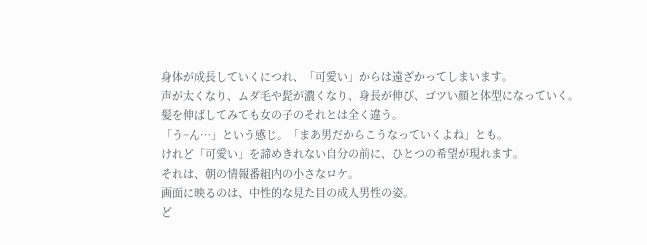身体が成長していくにつれ、「可愛い」からは遠ざかってしまいます。
声が太くなり、ムダ毛や髭が濃くなり、身長が伸び、ゴツい顔と体型になっていく。
髪を伸ばしてみても女の子のそれとは全く違う。
「う~ん…」という感じ。「まあ男だからこうなっていくよね」とも。
けれど「可愛い」を諦めきれない自分の前に、ひとつの希望が現れます。
それは、朝の情報番組内の小さなロケ。
画面に映るのは、中性的な見た目の成人男性の姿。
ど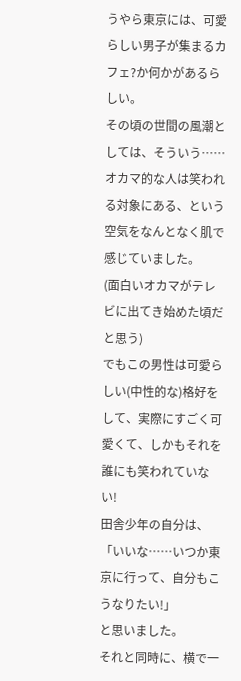うやら東京には、可愛らしい男子が集まるカフェ?か何かがあるらしい。
その頃の世間の風潮としては、そういう……オカマ的な人は笑われる対象にある、という空気をなんとなく肌で感じていました。
(面白いオカマがテレビに出てき始めた頃だと思う)
でもこの男性は可愛らしい(中性的な)格好をして、実際にすごく可愛くて、しかもそれを誰にも笑われていない!
田舎少年の自分は、
「いいな……いつか東京に行って、自分もこうなりたい!」
と思いました。
それと同時に、横で一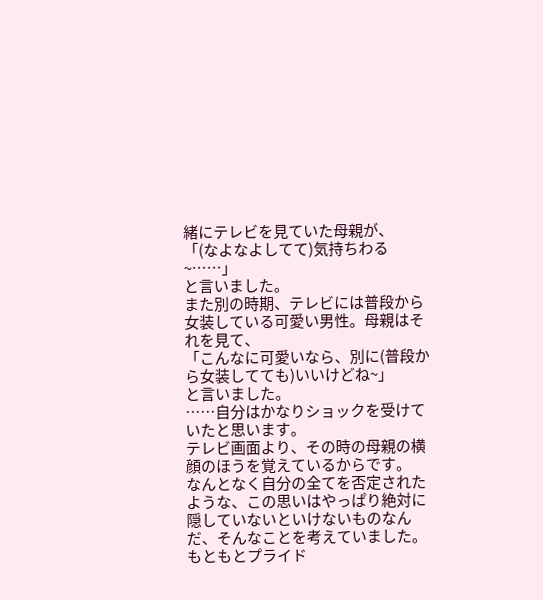緒にテレビを見ていた母親が、
「(なよなよしてて)気持ちわる~……」
と言いました。
また別の時期、テレビには普段から女装している可愛い男性。母親はそれを見て、
「こんなに可愛いなら、別に(普段から女装してても)いいけどね~」
と言いました。
……自分はかなりショックを受けていたと思います。
テレビ画面より、その時の母親の横顔のほうを覚えているからです。
なんとなく自分の全てを否定されたような、この思いはやっぱり絶対に隠していないといけないものなんだ、そんなことを考えていました。
もともとプライド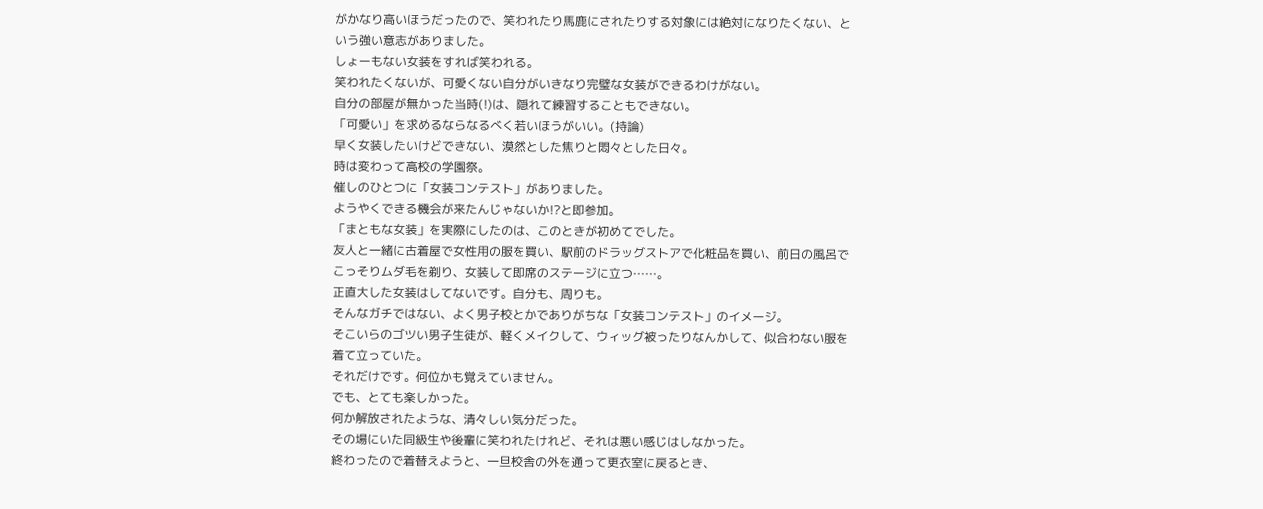がかなり高いほうだったので、笑われたり馬鹿にされたりする対象には絶対になりたくない、という強い意志がありました。
しょーもない女装をすれば笑われる。
笑われたくないが、可愛くない自分がいきなり完璧な女装ができるわけがない。
自分の部屋が無かった当時(!)は、隠れて練習することもできない。
「可愛い」を求めるならなるべく若いほうがいい。(持論)
早く女装したいけどできない、漠然とした焦りと悶々とした日々。
時は変わって高校の学園祭。
催しのひとつに「女装コンテスト」がありました。
ようやくできる機会が来たんじゃないか!?と即参加。
「まともな女装」を実際にしたのは、このときが初めてでした。
友人と一緒に古着屋で女性用の服を買い、駅前のドラッグストアで化粧品を買い、前日の風呂でこっそりムダ毛を剃り、女装して即席のステージに立つ……。
正直大した女装はしてないです。自分も、周りも。
そんなガチではない、よく男子校とかでありがちな「女装コンテスト」のイメージ。
そこいらのゴツい男子生徒が、軽くメイクして、ウィッグ被ったりなんかして、似合わない服を着て立っていた。
それだけです。何位かも覚えていません。
でも、とても楽しかった。
何か解放されたような、清々しい気分だった。
その場にいた同級生や後輩に笑われたけれど、それは悪い感じはしなかった。
終わったので着替えようと、一旦校舎の外を通って更衣室に戻るとき、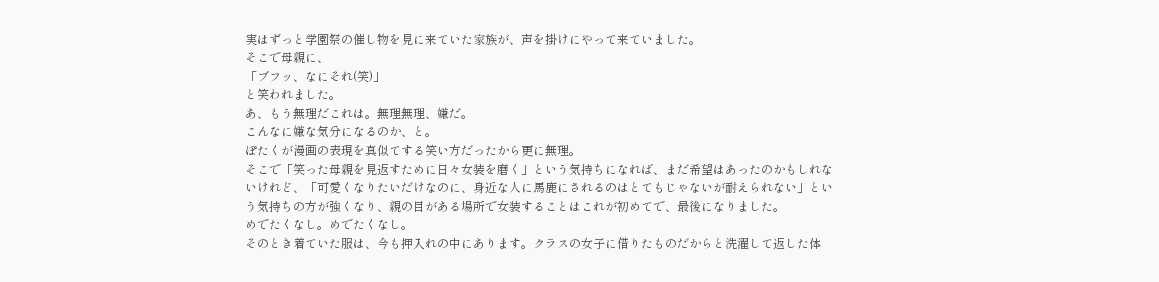実はずっと学園祭の催し物を見に来ていた家族が、声を掛けにやって来ていました。
そこで母親に、
「ブフッ、なにそれ(笑)」
と笑われました。
あ、もう無理だこれは。無理無理、嫌だ。
こんなに嫌な気分になるのか、と。
ぽたくが漫画の表現を真似てする笑い方だったから更に無理。
そこで「笑った母親を見返すために日々女装を磨く」という気持ちになれば、まだ希望はあったのかもしれないけれど、「可愛くなりたいだけなのに、身近な人に馬鹿にされるのはとてもじゃないが耐えられない」という気持ちの方が強くなり、親の目がある場所で女装することはこれが初めてで、最後になりました。
めでたくなし。めでたくなし。
そのとき着ていた服は、今も押入れの中にあります。クラスの女子に借りたものだからと洗濯して返した体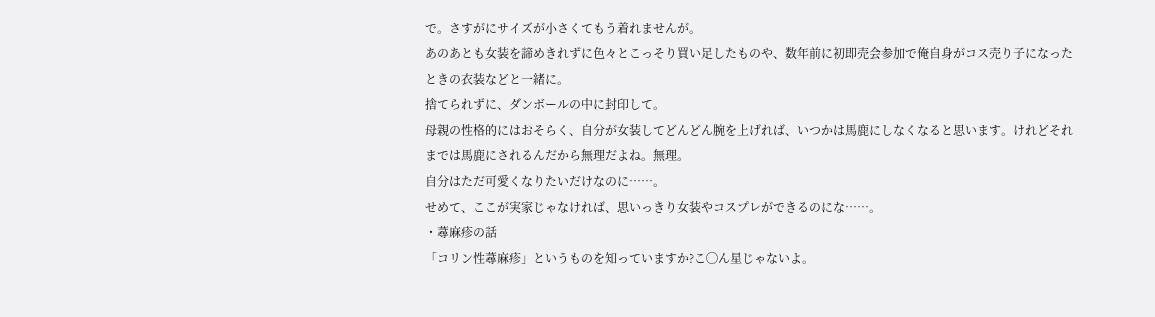で。さすがにサイズが小さくてもう着れませんが。
あのあとも女装を諦めきれずに色々とこっそり買い足したものや、数年前に初即売会参加で俺自身がコス売り子になったときの衣装などと一緒に。
捨てられずに、ダンボールの中に封印して。
母親の性格的にはおそらく、自分が女装してどんどん腕を上げれば、いつかは馬鹿にしなくなると思います。けれどそれまでは馬鹿にされるんだから無理だよね。無理。
自分はただ可愛くなりたいだけなのに……。
せめて、ここが実家じゃなければ、思いっきり女装やコスプレができるのにな……。
・蕁麻疹の話
「コリン性蕁麻疹」というものを知っていますか?こ◯ん星じゃないよ。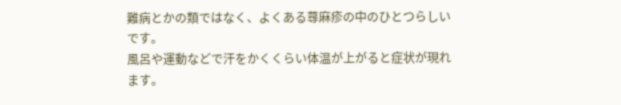難病とかの類ではなく、よくある蕁麻疹の中のひとつらしいです。
風呂や運動などで汗をかくくらい体温が上がると症状が現れます。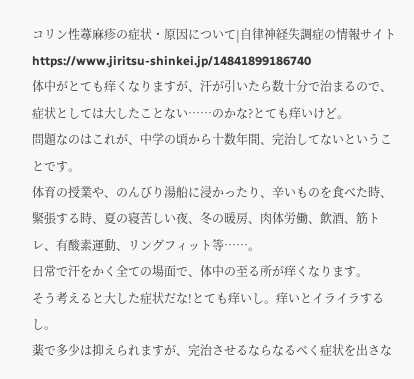コリン性蕁麻疹の症状・原因について|自律神経失調症の情報サイト
https://www.jiritsu-shinkei.jp/14841899186740
体中がとても痒くなりますが、汗が引いたら数十分で治まるので、症状としては大したことない……のかな?とても痒いけど。
問題なのはこれが、中学の頃から十数年間、完治してないということです。
体育の授業や、のんびり湯船に浸かったり、辛いものを食べた時、緊張する時、夏の寝苦しい夜、冬の暖房、肉体労働、飲酒、筋トレ、有酸素運動、リングフィット等……。
日常で汗をかく全ての場面で、体中の至る所が痒くなります。
そう考えると大した症状だな!とても痒いし。痒いとイライラするし。
薬で多少は抑えられますが、完治させるならなるべく症状を出さな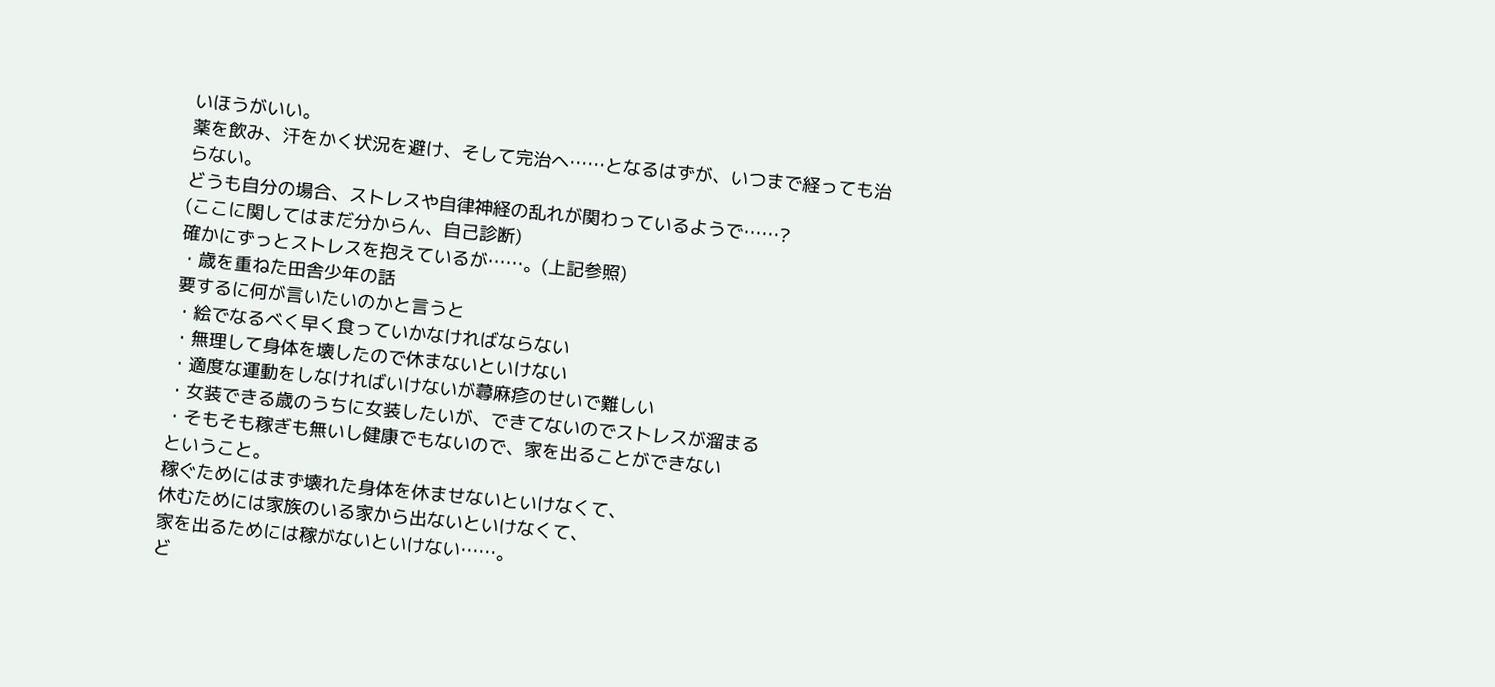いほうがいい。
薬を飲み、汗をかく状況を避け、そして完治へ……となるはずが、いつまで経っても治らない。
どうも自分の場合、ストレスや自律神経の乱れが関わっているようで……?
(ここに関してはまだ分からん、自己診断)
確かにずっとストレスを抱えているが……。(上記参照)
・歳を重ねた田舎少年の話
要するに何が言いたいのかと言うと
・絵でなるべく早く食っていかなければならない
・無理して身体を壊したので休まないといけない
・適度な運動をしなければいけないが蕁麻疹のせいで難しい
・女装できる歳のうちに女装したいが、できてないのでストレスが溜まる
・そもそも稼ぎも無いし健康でもないので、家を出ることができない
ということ。
稼ぐためにはまず壊れた身体を休ませないといけなくて、
休むためには家族のいる家から出ないといけなくて、
家を出るためには稼がないといけない……。
ど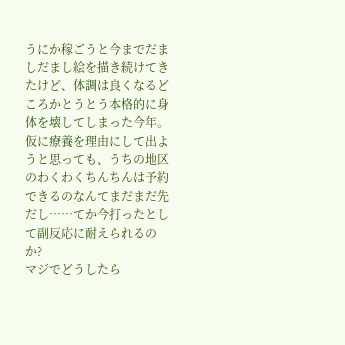うにか稼ごうと今までだましだまし絵を描き続けてきたけど、体調は良くなるどころかとうとう本格的に身体を壊してしまった今年。
仮に療養を理由にして出ようと思っても、うちの地区のわくわくちんちんは予約できるのなんてまだまだ先だし……てか今打ったとして副反応に耐えられるのか?
マジでどうしたら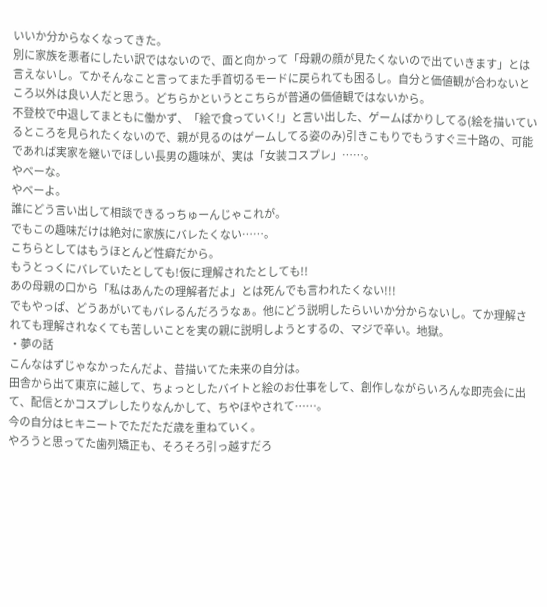いいか分からなくなってきた。
別に家族を悪者にしたい訳ではないので、面と向かって「母親の顔が見たくないので出ていきます」とは言えないし。てかそんなこと言ってまた手首切るモードに戻られても困るし。自分と価値観が合わないところ以外は良い人だと思う。どちらかというとこちらが普通の価値観ではないから。
不登校で中退してまともに働かず、「絵で食っていく!」と言い出した、ゲームばかりしてる(絵を描いているところを見られたくないので、親が見るのはゲームしてる姿のみ)引きこもりでもうすぐ三十路の、可能であれば実家を継いでほしい長男の趣味が、実は「女装コスプレ」……。
やべーな。
やべーよ。
誰にどう言い出して相談できるっちゅーんじゃこれが。
でもこの趣味だけは絶対に家族にバレたくない……。
こちらとしてはもうほとんど性癖だから。
もうとっくにバレていたとしても!仮に理解されたとしても!!
あの母親の口から「私はあんたの理解者だよ」とは死んでも言われたくない!!!
でもやっぱ、どうあがいてもバレるんだろうなぁ。他にどう説明したらいいか分からないし。てか理解されても理解されなくても苦しいことを実の親に説明しようとするの、マジで辛い。地獄。
・夢の話
こんなはずじゃなかったんだよ、昔描いてた未来の自分は。
田舎から出て東京に越して、ちょっとしたバイトと絵のお仕事をして、創作しながらいろんな即売会に出て、配信とかコスプレしたりなんかして、ちやほやされて……。
今の自分はヒキニートでただただ歳を重ねていく。
やろうと思ってた歯列矯正も、そろそろ引っ越すだろ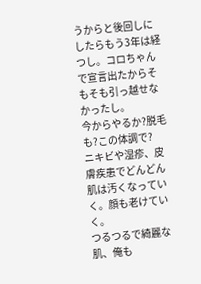うからと後回しにしたらもう3年は経つし。コロちゃんで宣言出たからそもそも引っ越せなかったし。
今からやるか?脱毛も?この体調で?
ニキビや湿疹、皮膚疾患でどんどん肌は汚くなっていく。顔も老けていく。
つるつるで綺麗な肌、俺も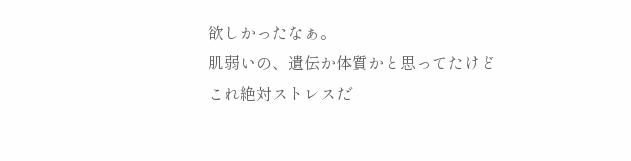欲しかったなぁ。
肌弱いの、遺伝か体質かと思ってたけどこれ絶対ストレスだ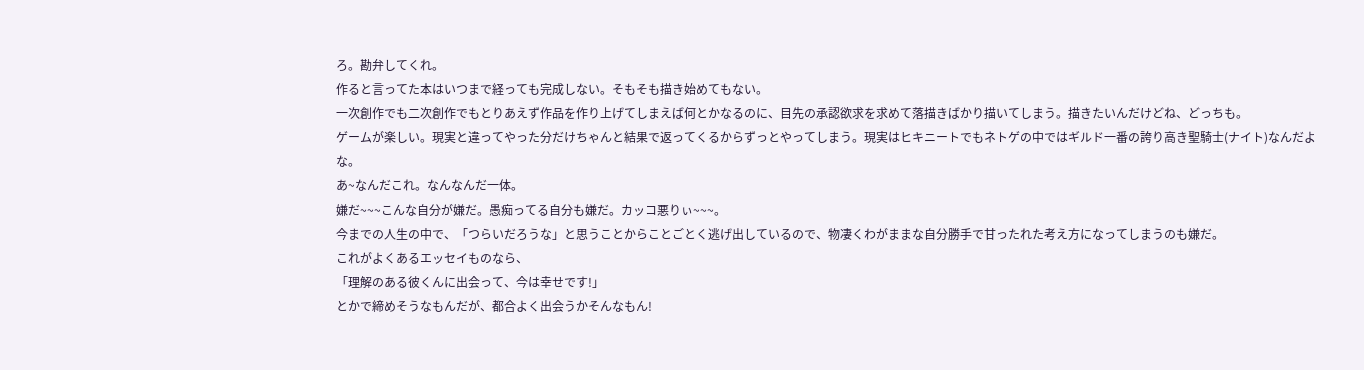ろ。勘弁してくれ。
作ると言ってた本はいつまで経っても完成しない。そもそも描き始めてもない。
一次創作でも二次創作でもとりあえず作品を作り上げてしまえば何とかなるのに、目先の承認欲求を求めて落描きばかり描いてしまう。描きたいんだけどね、どっちも。
ゲームが楽しい。現実と違ってやった分だけちゃんと結果で返ってくるからずっとやってしまう。現実はヒキニートでもネトゲの中ではギルド一番の誇り高き聖騎士(ナイト)なんだよな。
あ~なんだこれ。なんなんだ一体。
嫌だ~~~こんな自分が嫌だ。愚痴ってる自分も嫌だ。カッコ悪りぃ~~~。
今までの人生の中で、「つらいだろうな」と思うことからことごとく逃げ出しているので、物凄くわがままな自分勝手で甘ったれた考え方になってしまうのも嫌だ。
これがよくあるエッセイものなら、
「理解のある彼くんに出会って、今は幸せです!」
とかで締めそうなもんだが、都合よく出会うかそんなもん!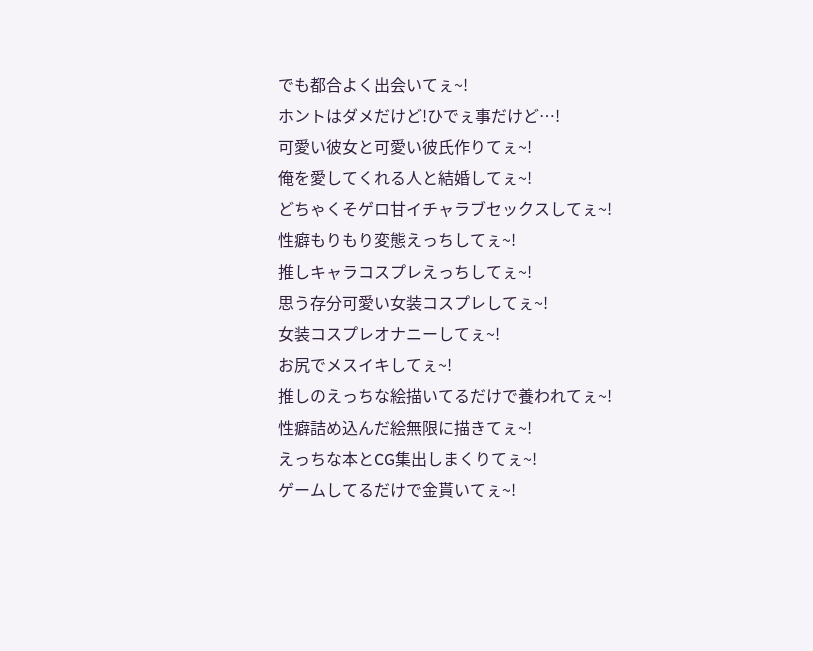でも都合よく出会いてぇ~!
ホントはダメだけど!ひでぇ事だけど…!
可愛い彼女と可愛い彼氏作りてぇ~!
俺を愛してくれる人と結婚してぇ~!
どちゃくそゲロ甘イチャラブセックスしてぇ~!
性癖もりもり変態えっちしてぇ~!
推しキャラコスプレえっちしてぇ~!
思う存分可愛い女装コスプレしてぇ~!
女装コスプレオナニーしてぇ~!
お尻でメスイキしてぇ~!
推しのえっちな絵描いてるだけで養われてぇ~!
性癖詰め込んだ絵無限に描きてぇ~!
えっちな本とCG集出しまくりてぇ~!
ゲームしてるだけで金貰いてぇ~!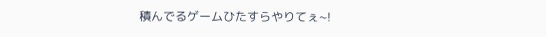積んでるゲームひたすらやりてぇ~!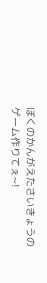ぼくのかんがえたさいきょうのゲーム作りてぇ~!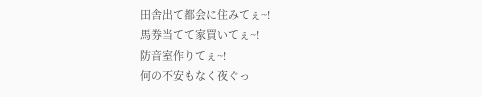田舎出て都会に住みてぇ~!
馬券当てて家買いてぇ~!
防音室作りてぇ~!
何の不安もなく夜ぐっ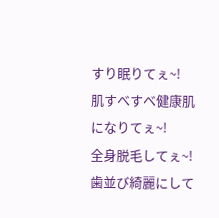すり眠りてぇ~!
肌すべすべ健康肌になりてぇ~!
全身脱毛してぇ~!
歯並び綺麗にして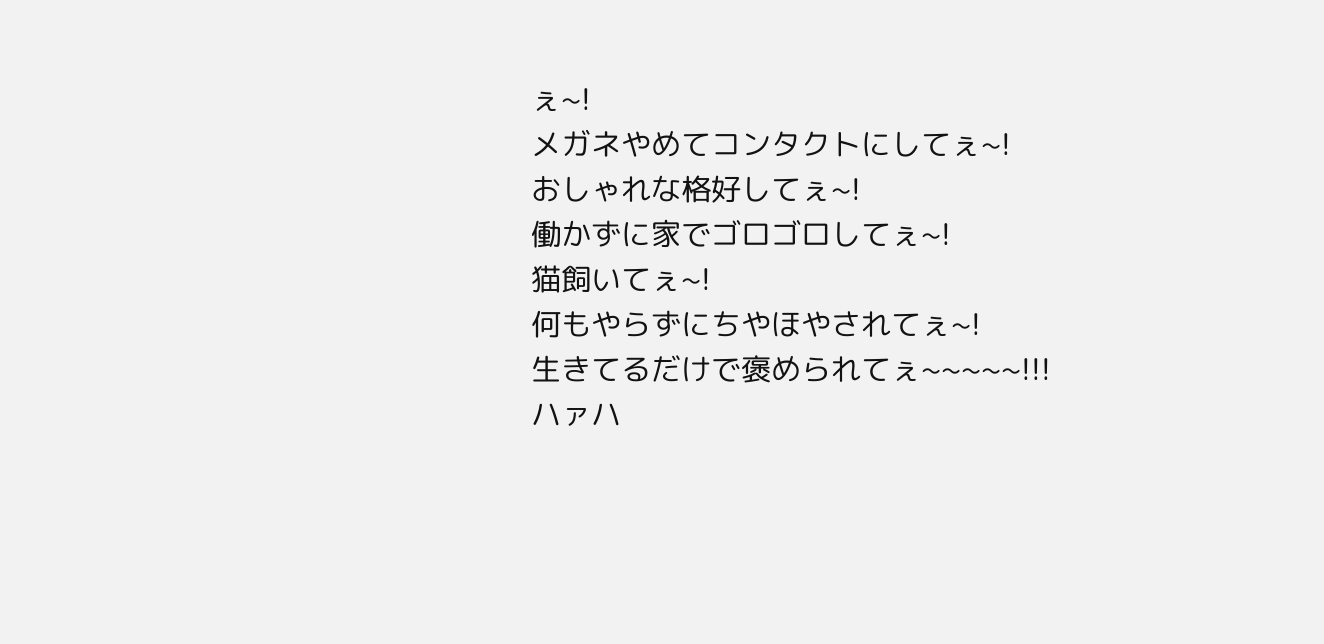ぇ~!
メガネやめてコンタクトにしてぇ~!
おしゃれな格好してぇ~!
働かずに家でゴロゴロしてぇ~!
猫飼いてぇ~!
何もやらずにちやほやされてぇ~!
生きてるだけで褒められてぇ~~~~~!!!
ハァハ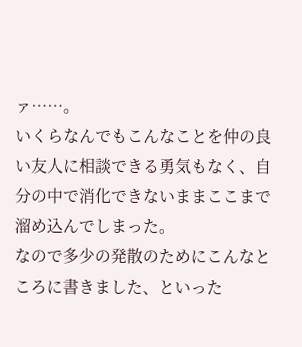ァ……。
いくらなんでもこんなことを仲の良い友人に相談できる勇気もなく、自分の中で消化できないままここまで溜め込んでしまった。
なので多少の発散のためにこんなところに書きました、といった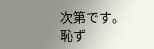次第です。
恥ず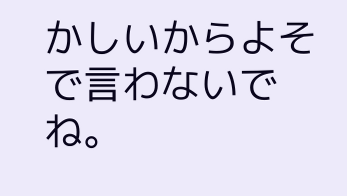かしいからよそで言わないでね。